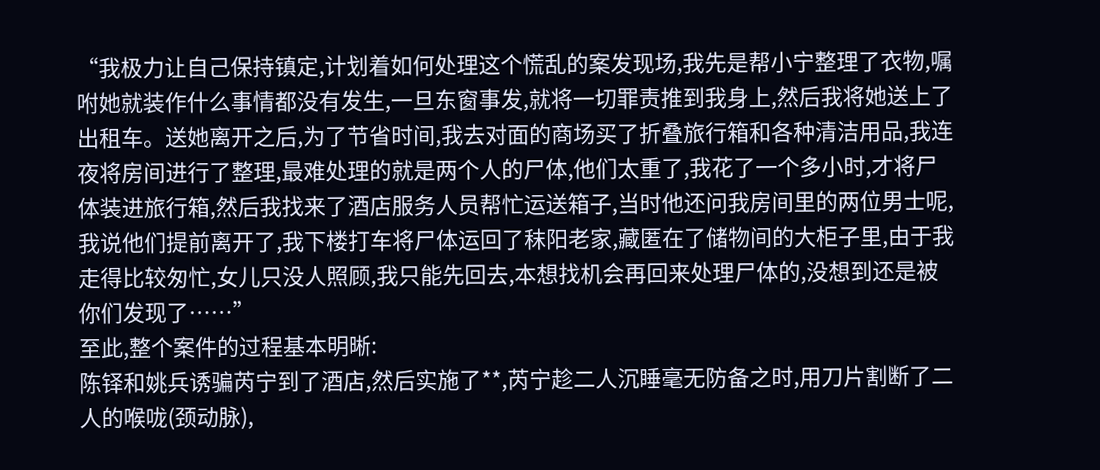“我极力让自己保持镇定,计划着如何处理这个慌乱的案发现场,我先是帮小宁整理了衣物,嘱咐她就装作什么事情都没有发生,一旦东窗事发,就将一切罪责推到我身上,然后我将她送上了出租车。送她离开之后,为了节省时间,我去对面的商场买了折叠旅行箱和各种清洁用品,我连夜将房间进行了整理,最难处理的就是两个人的尸体,他们太重了,我花了一个多小时,才将尸体装进旅行箱,然后我找来了酒店服务人员帮忙运送箱子,当时他还问我房间里的两位男士呢,我说他们提前离开了,我下楼打车将尸体运回了秣阳老家,藏匿在了储物间的大柜子里,由于我走得比较匆忙,女儿只没人照顾,我只能先回去,本想找机会再回来处理尸体的,没想到还是被你们发现了……”
至此,整个案件的过程基本明晰:
陈铎和姚兵诱骗芮宁到了酒店,然后实施了**,芮宁趁二人沉睡毫无防备之时,用刀片割断了二人的喉咙(颈动脉),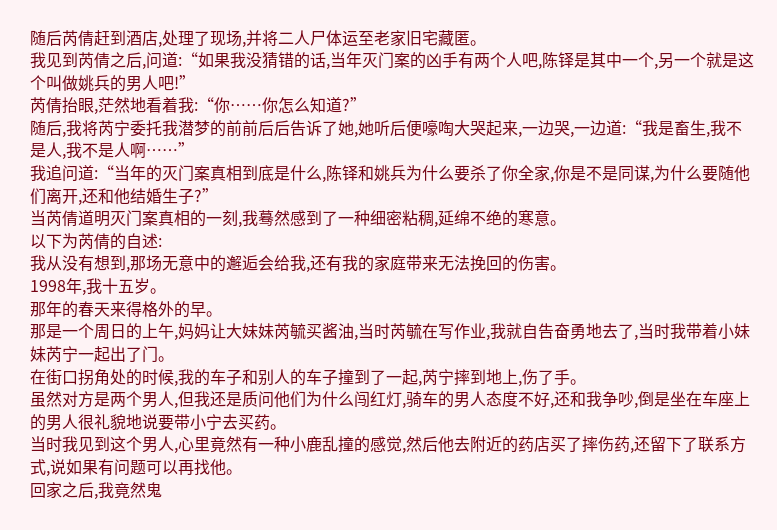随后芮倩赶到酒店,处理了现场,并将二人尸体运至老家旧宅藏匿。
我见到芮倩之后,问道:“如果我没猜错的话,当年灭门案的凶手有两个人吧,陈铎是其中一个,另一个就是这个叫做姚兵的男人吧!”
芮倩抬眼,茫然地看着我:“你……你怎么知道?”
随后,我将芮宁委托我潜梦的前前后后告诉了她,她听后便嚎啕大哭起来,一边哭,一边道:“我是畜生,我不是人,我不是人啊……”
我追问道:“当年的灭门案真相到底是什么,陈铎和姚兵为什么要杀了你全家,你是不是同谋,为什么要随他们离开,还和他结婚生子?”
当芮倩道明灭门案真相的一刻,我蓦然感到了一种细密粘稠,延绵不绝的寒意。
以下为芮倩的自述:
我从没有想到,那场无意中的邂逅会给我,还有我的家庭带来无法挽回的伤害。
1998年,我十五岁。
那年的春天来得格外的早。
那是一个周日的上午,妈妈让大妹妹芮毓买酱油,当时芮毓在写作业,我就自告奋勇地去了,当时我带着小妹妹芮宁一起出了门。
在街口拐角处的时候,我的车子和别人的车子撞到了一起,芮宁摔到地上,伤了手。
虽然对方是两个男人,但我还是质问他们为什么闯红灯,骑车的男人态度不好,还和我争吵,倒是坐在车座上的男人很礼貌地说要带小宁去买药。
当时我见到这个男人,心里竟然有一种小鹿乱撞的感觉,然后他去附近的药店买了摔伤药,还留下了联系方式,说如果有问题可以再找他。
回家之后,我竟然鬼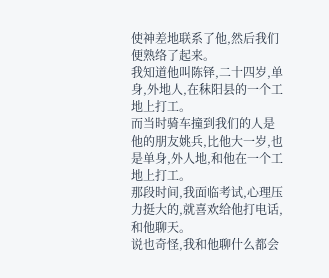使神差地联系了他,然后我们便熟络了起来。
我知道他叫陈铎,二十四岁,单身,外地人,在秣阳县的一个工地上打工。
而当时骑车撞到我们的人是他的朋友姚兵,比他大一岁,也是单身,外人地,和他在一个工地上打工。
那段时间,我面临考试,心理压力挺大的,就喜欢给他打电话,和他聊天。
说也奇怪,我和他聊什么都会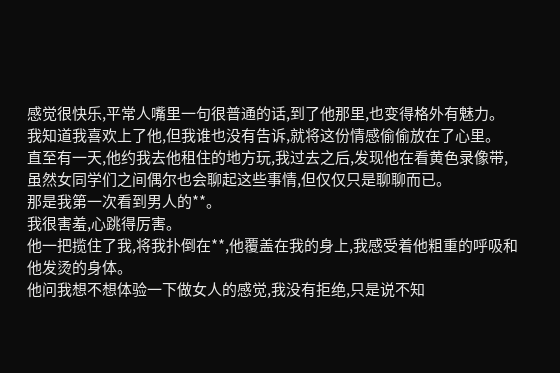感觉很快乐,平常人嘴里一句很普通的话,到了他那里,也变得格外有魅力。
我知道我喜欢上了他,但我谁也没有告诉,就将这份情感偷偷放在了心里。
直至有一天,他约我去他租住的地方玩,我过去之后,发现他在看黄色录像带,虽然女同学们之间偶尔也会聊起这些事情,但仅仅只是聊聊而已。
那是我第一次看到男人的**。
我很害羞,心跳得厉害。
他一把揽住了我,将我扑倒在**,他覆盖在我的身上,我感受着他粗重的呼吸和他发烫的身体。
他问我想不想体验一下做女人的感觉,我没有拒绝,只是说不知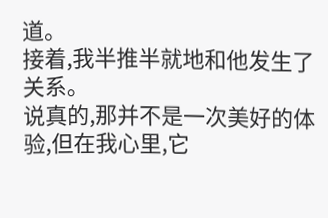道。
接着,我半推半就地和他发生了关系。
说真的,那并不是一次美好的体验,但在我心里,它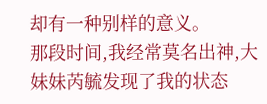却有一种别样的意义。
那段时间,我经常莫名出神,大妹妹芮毓发现了我的状态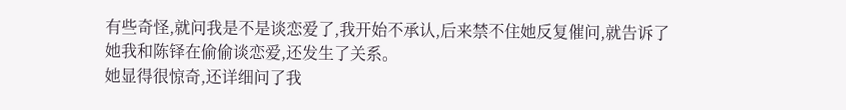有些奇怪,就问我是不是谈恋爱了,我开始不承认,后来禁不住她反复催问,就告诉了她我和陈铎在偷偷谈恋爱,还发生了关系。
她显得很惊奇,还详细问了我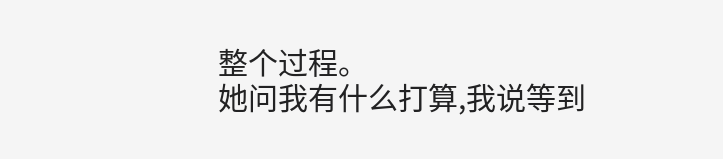整个过程。
她问我有什么打算,我说等到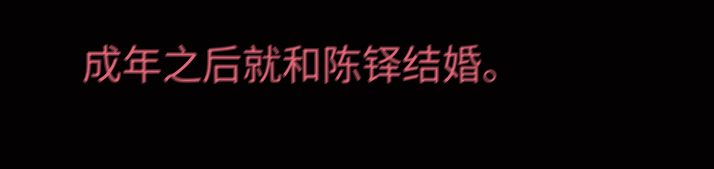成年之后就和陈铎结婚。